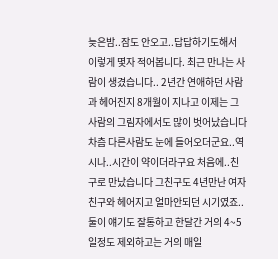늦은밤..잠도 안오고..답답하기도해서 이렇게 몇자 적어봅니다. 최근 만나는 사람이 생겼습니다.. 2년간 연애하던 사람과 헤어진지 8개월이 지나고 이제는 그사람의 그림자에서도 많이 벗어났습니다 차츰 다른사람도 눈에 들어오더군요..역시나..시간이 약이더라구요 처음에..친구로 만났습니다 그친구도 4년만난 여자친구와 헤어지고 얼마안되던 시기였죠.. 둘이 얘기도 잘통하고 한달간 거의 4~5일정도 제외하고는 거의 매일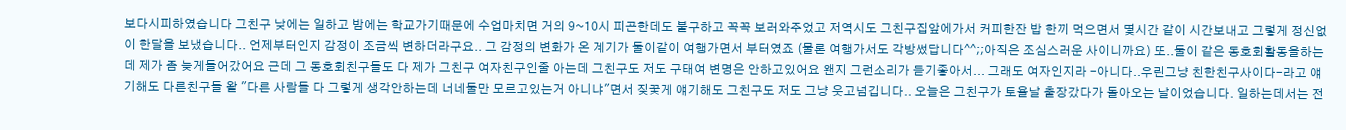보다시피하였습니다 그친구 낮에는 일하고 밤에는 학교가기때문에 수업마치면 거의 9~10시 피곤한데도 불구하고 꼭꼭 보러와주었고 저역시도 그친구집앞에가서 커피한잔 밥 한끼 먹으면서 몇시간 같이 시간보내고 그렇게 정신없이 한달을 보냈습니다.. 언제부터인지 감정이 조금씩 변하더라구요.. 그 감정의 변화가 온 계기가 둘이같이 여행가면서 부터였죠 (물론 여행가서도 각방썼답니다^^;;아직은 조심스러운 사이니까요) 또..둘이 같은 동호회활동을하는데 제가 좀 늦게들어갔어요 근데 그 동호회친구들도 다 제가 그친구 여자친구인줄 아는데 그친구도 저도 구태여 변명은 안하고있어요 왠지 그런소리가 듣기좋아서... 그래도 여자인지라 -아니다..우린그냥 친한친구사이다-라고 얘기해도 다른친구들 왈 "다른 사람들 다 그렇게 생각안하는데 너네둘만 모르고있는거 아니냐"면서 짖꿎게 얘기해도 그친구도 저도 그냥 웃고넘깁니다.. 오늘은 그친구가 토욜날 출장갔다가 돌아오는 날이었습니다. 일하는데서는 전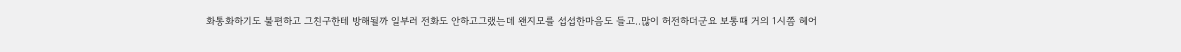화통화하기도 불편하고 그친구한테 방해될까 일부러 전화도 안하고그랬는데 왠지모를 섭섭한마음도 들고..많이 허전하더군요 보통때 거의 1시쯤 헤어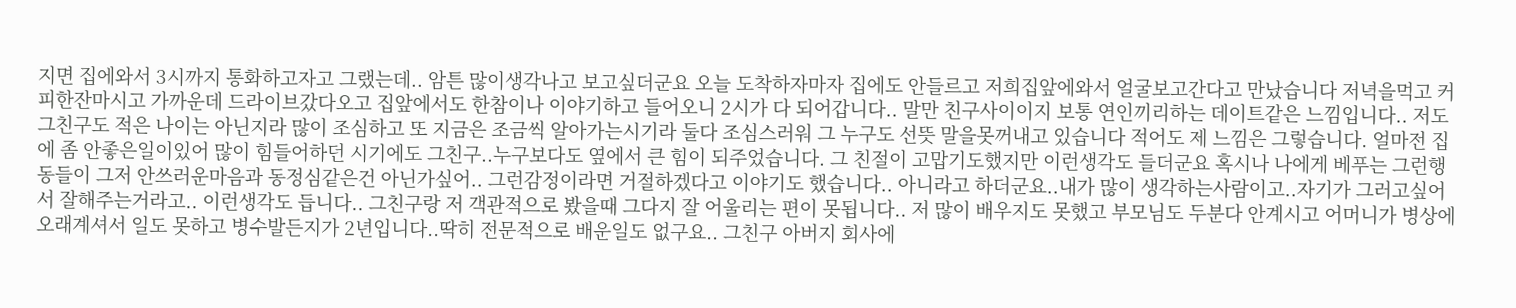지면 집에와서 3시까지 통화하고자고 그랬는데.. 암튼 많이생각나고 보고싶더군요 오늘 도착하자마자 집에도 안들르고 저희집앞에와서 얼굴보고간다고 만났습니다 저녁을먹고 커피한잔마시고 가까운데 드라이브갔다오고 집앞에서도 한참이나 이야기하고 들어오니 2시가 다 되어갑니다.. 말만 친구사이이지 보통 연인끼리하는 데이트같은 느낌입니다.. 저도 그친구도 적은 나이는 아닌지라 많이 조심하고 또 지금은 조금씩 알아가는시기라 둘다 조심스러워 그 누구도 선뜻 말을못꺼내고 있습니다 적어도 제 느낌은 그렇습니다. 얼마전 집에 좀 안좋은일이있어 많이 힘들어하던 시기에도 그친구..누구보다도 옆에서 큰 힘이 되주었습니다. 그 친절이 고맙기도했지만 이런생각도 들더군요 혹시나 나에게 베푸는 그런행동들이 그저 안쓰러운마음과 동정심같은건 아닌가싶어.. 그런감정이라면 거절하겠다고 이야기도 했습니다.. 아니라고 하더군요..내가 많이 생각하는사람이고..자기가 그러고싶어서 잘해주는거라고.. 이런생각도 듭니다.. 그친구랑 저 객관적으로 봤을때 그다지 잘 어울리는 편이 못됩니다.. 저 많이 배우지도 못했고 부모님도 두분다 안계시고 어머니가 병상에 오래계셔서 일도 못하고 병수발든지가 2년입니다..딱히 전문적으로 배운일도 없구요.. 그친구 아버지 회사에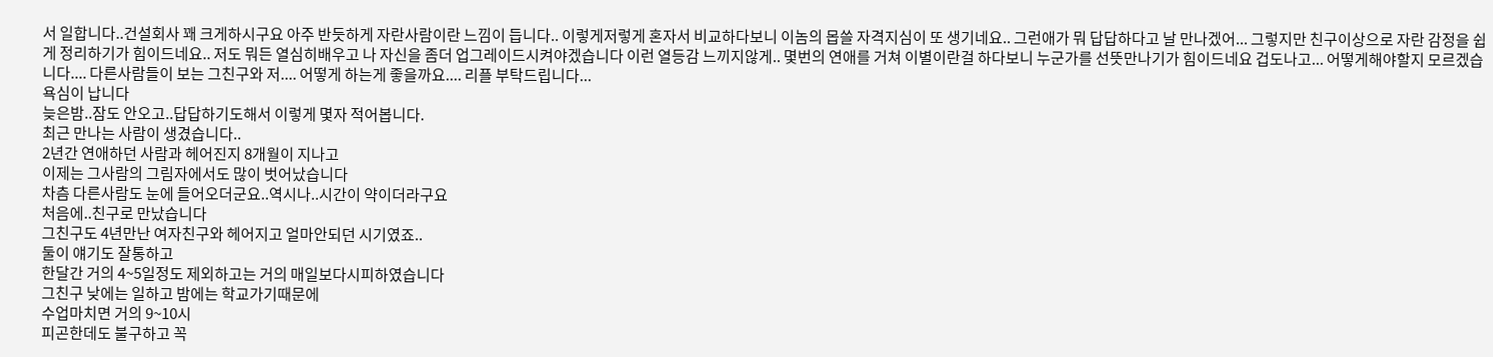서 일합니다..건설회사 꽤 크게하시구요 아주 반듯하게 자란사람이란 느낌이 듭니다.. 이렇게저렇게 혼자서 비교하다보니 이놈의 몹쓸 자격지심이 또 생기네요.. 그런애가 뭐 답답하다고 날 만나겠어... 그렇지만 친구이상으로 자란 감정을 쉽게 정리하기가 힘이드네요.. 저도 뭐든 열심히배우고 나 자신을 좀더 업그레이드시켜야겠습니다 이런 열등감 느끼지않게.. 몇번의 연애를 거쳐 이별이란걸 하다보니 누군가를 선뜻만나기가 힘이드네요 겁도나고... 어떻게해야할지 모르겠습니다.... 다른사람들이 보는 그친구와 저.... 어떻게 하는게 좋을까요.... 리플 부탁드립니다...
욕심이 납니다
늦은밤..잠도 안오고..답답하기도해서 이렇게 몇자 적어봅니다.
최근 만나는 사람이 생겼습니다..
2년간 연애하던 사람과 헤어진지 8개월이 지나고
이제는 그사람의 그림자에서도 많이 벗어났습니다
차츰 다른사람도 눈에 들어오더군요..역시나..시간이 약이더라구요
처음에..친구로 만났습니다
그친구도 4년만난 여자친구와 헤어지고 얼마안되던 시기였죠..
둘이 얘기도 잘통하고
한달간 거의 4~5일정도 제외하고는 거의 매일보다시피하였습니다
그친구 낮에는 일하고 밤에는 학교가기때문에
수업마치면 거의 9~10시
피곤한데도 불구하고 꼭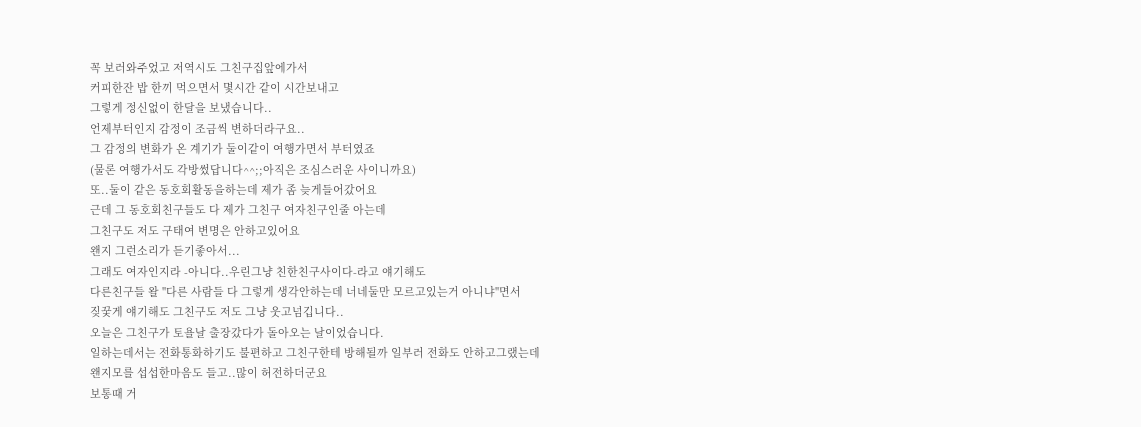꼭 보러와주었고 저역시도 그친구집앞에가서
커피한잔 밥 한끼 먹으면서 몇시간 같이 시간보내고
그렇게 정신없이 한달을 보냈습니다..
언제부터인지 감정이 조금씩 변하더라구요..
그 감정의 변화가 온 계기가 둘이같이 여행가면서 부터였죠
(물론 여행가서도 각방썼답니다^^;;아직은 조심스러운 사이니까요)
또..둘이 같은 동호회활동을하는데 제가 좀 늦게들어갔어요
근데 그 동호회친구들도 다 제가 그친구 여자친구인줄 아는데
그친구도 저도 구태여 변명은 안하고있어요
왠지 그런소리가 듣기좋아서...
그래도 여자인지라 -아니다..우린그냥 친한친구사이다-라고 얘기해도
다른친구들 왈 "다른 사람들 다 그렇게 생각안하는데 너네둘만 모르고있는거 아니냐"면서
짖꿎게 얘기해도 그친구도 저도 그냥 웃고넘깁니다..
오늘은 그친구가 토욜날 출장갔다가 돌아오는 날이었습니다.
일하는데서는 전화통화하기도 불편하고 그친구한테 방해될까 일부러 전화도 안하고그랬는데
왠지모를 섭섭한마음도 들고..많이 허전하더군요
보통때 거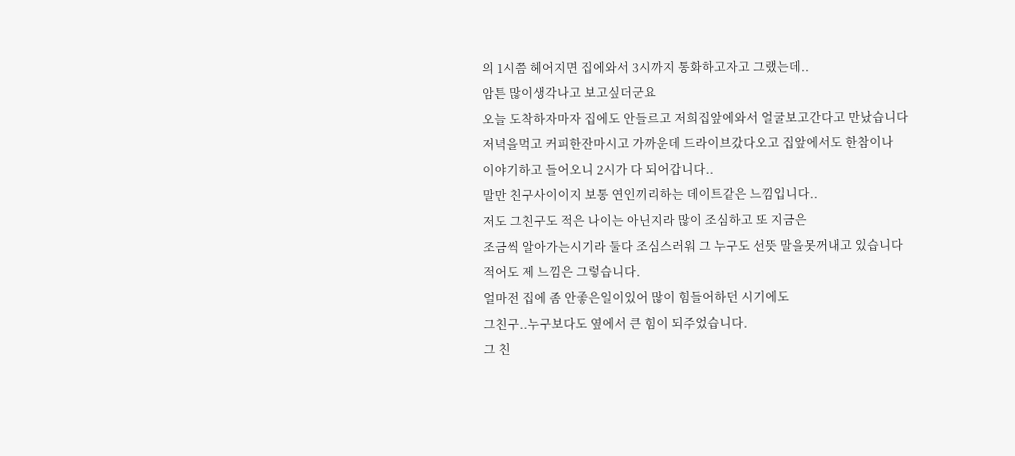의 1시쯤 헤어지면 집에와서 3시까지 통화하고자고 그랬는데..
암튼 많이생각나고 보고싶더군요
오늘 도착하자마자 집에도 안들르고 저희집앞에와서 얼굴보고간다고 만났습니다
저녁을먹고 커피한잔마시고 가까운데 드라이브갔다오고 집앞에서도 한참이나
이야기하고 들어오니 2시가 다 되어갑니다..
말만 친구사이이지 보통 연인끼리하는 데이트같은 느낌입니다..
저도 그친구도 적은 나이는 아닌지라 많이 조심하고 또 지금은
조금씩 알아가는시기라 둘다 조심스러워 그 누구도 선뜻 말을못꺼내고 있습니다
적어도 제 느낌은 그렇습니다.
얼마전 집에 좀 안좋은일이있어 많이 힘들어하던 시기에도
그친구..누구보다도 옆에서 큰 힘이 되주었습니다.
그 친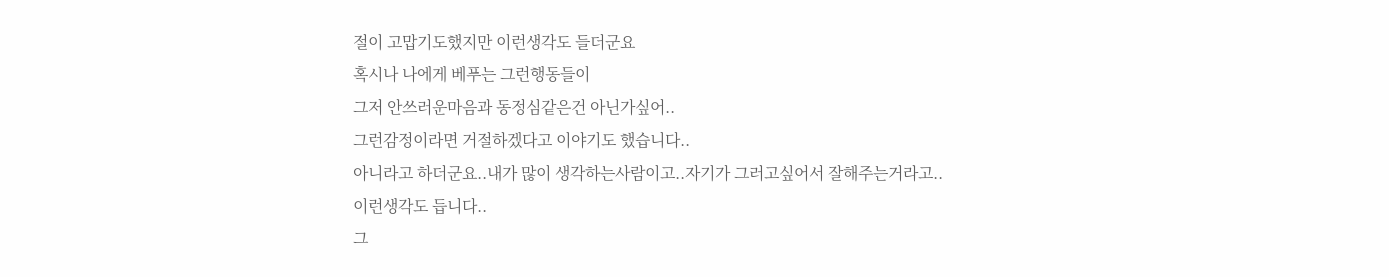절이 고맙기도했지만 이런생각도 들더군요
혹시나 나에게 베푸는 그런행동들이
그저 안쓰러운마음과 동정심같은건 아닌가싶어..
그런감정이라면 거절하겠다고 이야기도 했습니다..
아니라고 하더군요..내가 많이 생각하는사람이고..자기가 그러고싶어서 잘해주는거라고..
이런생각도 듭니다..
그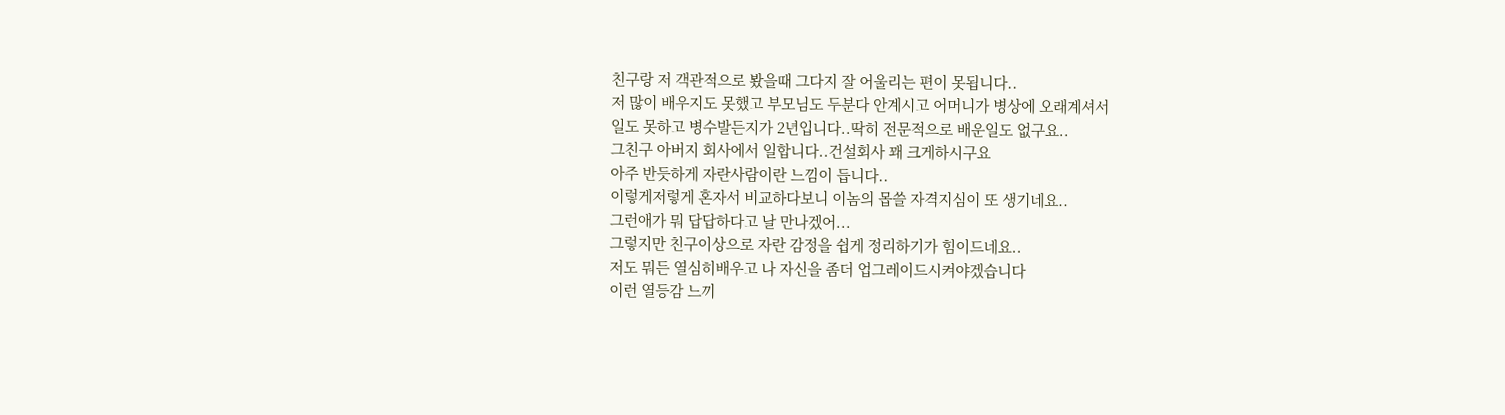친구랑 저 객관적으로 봤을때 그다지 잘 어울리는 편이 못됩니다..
저 많이 배우지도 못했고 부모님도 두분다 안계시고 어머니가 병상에 오래계셔서
일도 못하고 병수발든지가 2년입니다..딱히 전문적으로 배운일도 없구요..
그친구 아버지 회사에서 일합니다..건설회사 꽤 크게하시구요
아주 반듯하게 자란사람이란 느낌이 듭니다..
이렇게저렇게 혼자서 비교하다보니 이놈의 몹쓸 자격지심이 또 생기네요..
그런애가 뭐 답답하다고 날 만나겠어...
그렇지만 친구이상으로 자란 감정을 쉽게 정리하기가 힘이드네요..
저도 뭐든 열심히배우고 나 자신을 좀더 업그레이드시켜야겠습니다
이런 열등감 느끼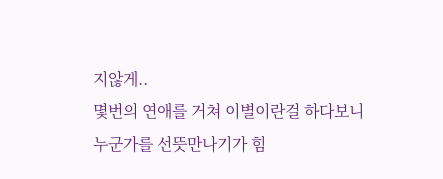지않게..
몇번의 연애를 거쳐 이별이란걸 하다보니
누군가를 선뜻만나기가 힘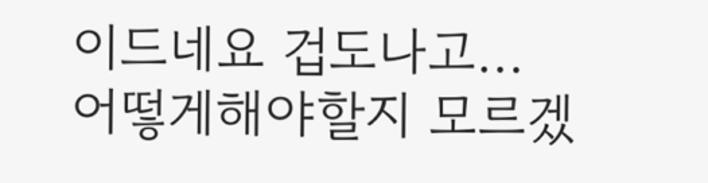이드네요 겁도나고...
어떻게해야할지 모르겠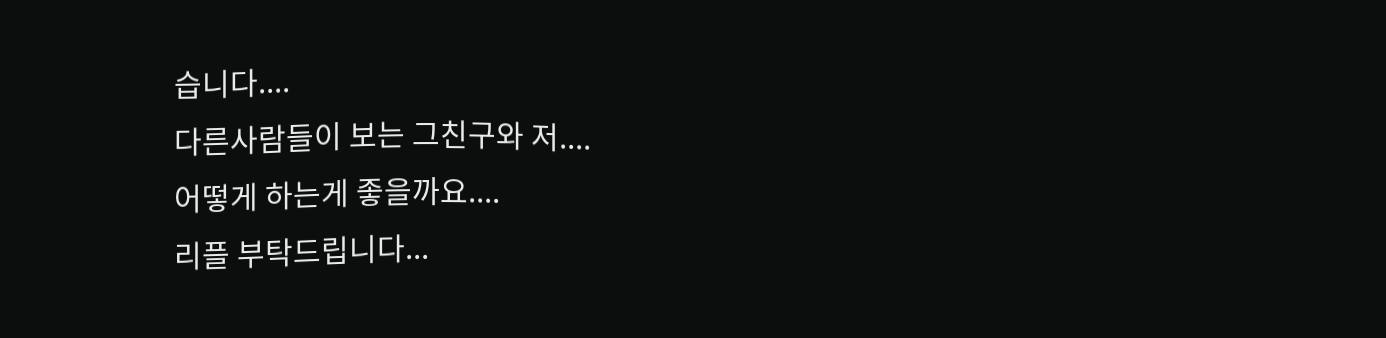습니다....
다른사람들이 보는 그친구와 저....
어떻게 하는게 좋을까요....
리플 부탁드립니다...